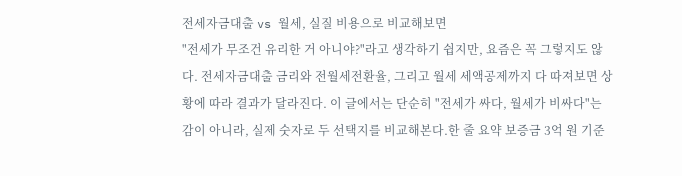전세자금대출 vs 월세, 실질 비용으로 비교해보면
"전세가 무조건 유리한 거 아니야?"라고 생각하기 쉽지만, 요즘은 꼭 그렇지도 않다. 전세자금대출 금리와 전월세전환율, 그리고 월세 세액공제까지 다 따져보면 상황에 따라 결과가 달라진다. 이 글에서는 단순히 "전세가 싸다, 월세가 비싸다"는 감이 아니라, 실제 숫자로 두 선택지를 비교해본다.한 줄 요약 보증금 3억 원 기준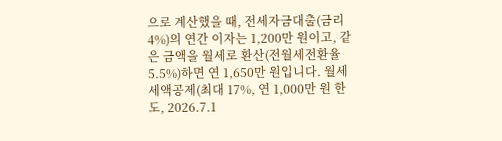으로 계산했을 때, 전세자금대출(금리 4%)의 연간 이자는 1,200만 원이고, 같은 금액을 월세로 환산(전월세전환율 5.5%)하면 연 1,650만 원입니다. 월세 세액공제(최대 17%, 연 1,000만 원 한도, 2026.7.1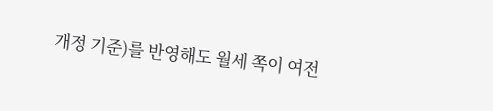개정 기준)를 반영해도 월세 쪽이 여전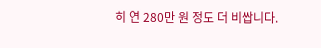히 연 280만 원 정도 더 비쌉니다.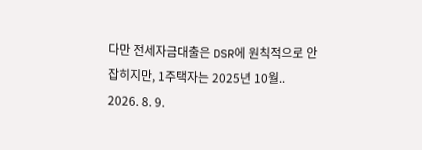다만 전세자금대출은 DSR에 원칙적으로 안 잡히지만, 1주택자는 2025년 10월..
2026. 8. 9.